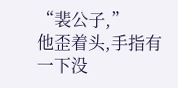“裴公子,”
他歪着头,手指有一下没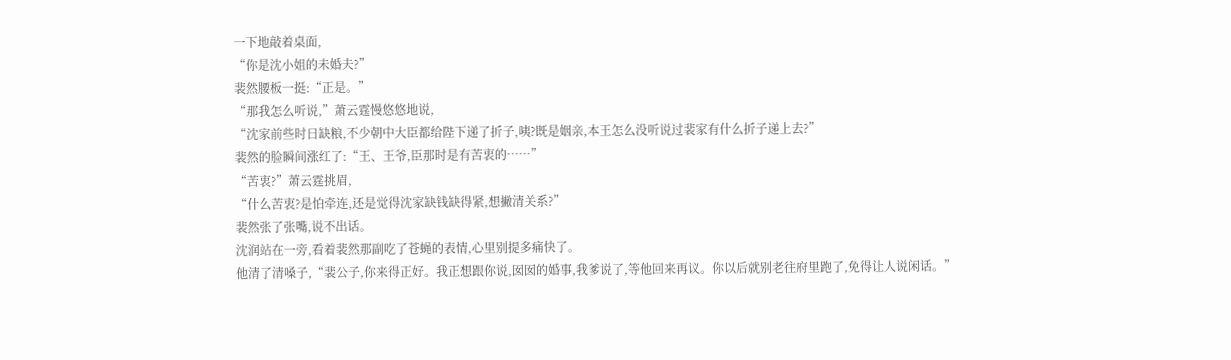一下地敲着桌面,
“你是沈小姐的未婚夫?”
裴然腰板一挺:“正是。”
“那我怎么听说,”萧云霆慢悠悠地说,
“沈家前些时日缺粮,不少朝中大臣都给陛下递了折子,咦?既是姻亲,本王怎么没听说过裴家有什么折子递上去?”
裴然的脸瞬间涨红了:“王、王爷,臣那时是有苦衷的……”
“苦衷?”萧云霆挑眉,
“什么苦衷?是怕牵连,还是觉得沈家缺钱缺得紧,想撇清关系?”
裴然张了张嘴,说不出话。
沈润站在一旁,看着裴然那副吃了苍蝇的表情,心里别提多痛快了。
他清了清嗓子,“裴公子,你来得正好。我正想跟你说,囡囡的婚事,我爹说了,等他回来再议。你以后就别老往府里跑了,免得让人说闲话。”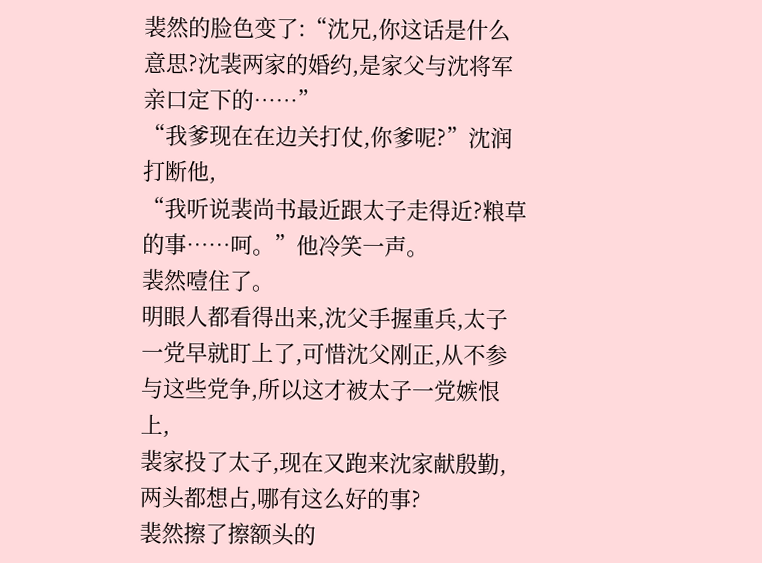裴然的脸色变了:“沈兄,你这话是什么意思?沈裴两家的婚约,是家父与沈将军亲口定下的……”
“我爹现在在边关打仗,你爹呢?”沈润打断他,
“我听说裴尚书最近跟太子走得近?粮草的事……呵。”他冷笑一声。
裴然噎住了。
明眼人都看得出来,沈父手握重兵,太子一党早就盯上了,可惜沈父刚正,从不参与这些党争,所以这才被太子一党嫉恨上,
裴家投了太子,现在又跑来沈家献殷勤,两头都想占,哪有这么好的事?
裴然擦了擦额头的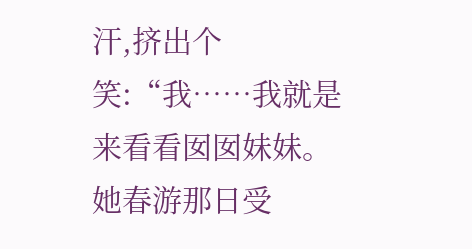汗,挤出个笑:“我……我就是来看看囡囡妹妹。她春游那日受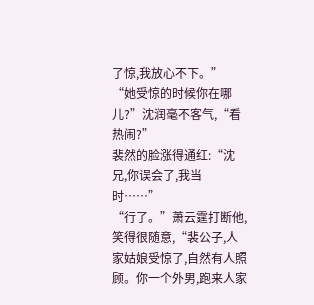了惊,我放心不下。”
“她受惊的时候你在哪儿?”沈润毫不客气,“看热闹?”
裴然的脸涨得通红:“沈兄,你误会了,我当时……”
“行了。”萧云霆打断他,笑得很随意,“裴公子,人家姑娘受惊了,自然有人照顾。你一个外男,跑来人家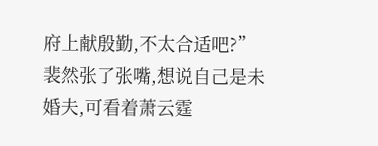府上献殷勤,不太合适吧?”
裴然张了张嘴,想说自己是未婚夫,可看着萧云霆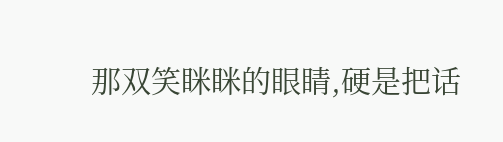那双笑眯眯的眼睛,硬是把话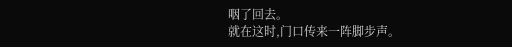咽了回去。
就在这时,门口传来一阵脚步声。